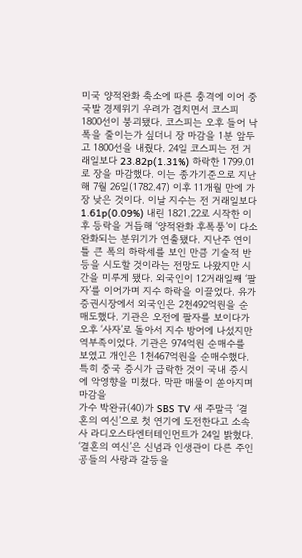미국 양적완화 축소에 따른 충격에 이어 중국발 경제위기 우려가 겹치면서 코스피 1800선이 붕괴됐다. 코스피는 오후 들어 낙폭을 줄이는가 싶더니 장 마감을 1분 앞두고 1800선을 내줬다. 24일 코스피는 전 거래일보다 23.82p(1.31%) 하락한 1799.01로 장을 마감했다. 이는 종가기준으로 지난해 7월 26일(1782.47) 이후 11개월 만에 가장 낮은 것이다. 이날 지수는 전 거래일보다 1.61p(0.09%) 내린 1821.22로 시작한 이후 등락을 거듭해 ‘양적완화 후폭풍’이 다소 완화되는 분위기가 연출됐다. 지난주 연이틀 큰 폭의 하락세를 보인 만큼 기술적 반등을 시도할 것이라는 전망도 나왔지만 시간을 미루게 됐다. 외국인이 12거래일째 ‘팔자’를 이어가며 지수 하락을 이끌었다. 유가증권시장에서 외국인은 2천492억원을 순매도했다. 기관은 오전에 팔자를 보이다가 오후 ‘사자’로 돌아서 지수 방어에 나섰지만 역부족이었다. 기관은 974억원 순매수를 보였고 개인은 1천467억원을 순매수했다. 특히 중국 증시가 급락한 것이 국내 증시에 악영향을 미쳤다. 막판 매물이 쏟아지며 마감을
가수 박완규(40)가 SBS TV 새 주말극 ‘결혼의 여신’으로 첫 연기에 도전한다고 소속사 라디오스타엔터테인먼트가 24일 밝혔다. ‘결혼의 여신’은 신념과 인생관이 다른 주인공들의 사랑과 갈등을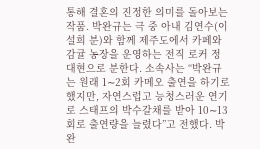통해 결혼의 진정한 의미를 돌아보는 작품. 박완규는 극 중 아내 김연수(이설희 분)와 함께 제주도에서 카페와 감귤 농장을 운영하는 전직 로커 정대현으로 분한다. 소속사는 “박완규는 원래 1∼2회 카메오 출연을 하기로 했지만, 자연스럽고 능청스러운 연기로 스태프의 박수갈채를 받아 10∼13회로 출연량을 늘렸다”고 전했다. 박완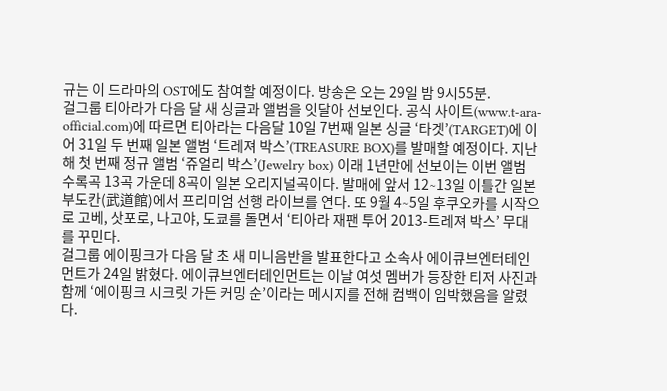규는 이 드라마의 OST에도 참여할 예정이다. 방송은 오는 29일 밤 9시55분.
걸그룹 티아라가 다음 달 새 싱글과 앨범을 잇달아 선보인다. 공식 사이트(www.t-ara-official.com)에 따르면 티아라는 다음달 10일 7번째 일본 싱글 ‘타겟’(TARGET)에 이어 31일 두 번째 일본 앨범 ‘트레져 박스’(TREASURE BOX)를 발매할 예정이다. 지난해 첫 번째 정규 앨범 ‘쥬얼리 박스’(Jewelry box) 이래 1년만에 선보이는 이번 앨범 수록곡 13곡 가운데 8곡이 일본 오리지널곡이다. 발매에 앞서 12∼13일 이틀간 일본 부도칸(武道館)에서 프리미엄 선행 라이브를 연다. 또 9월 4∼5일 후쿠오카를 시작으로 고베, 삿포로, 나고야, 도쿄를 돌면서 ‘티아라 재팬 투어 2013-트레져 박스’ 무대를 꾸민다.
걸그룹 에이핑크가 다음 달 초 새 미니음반을 발표한다고 소속사 에이큐브엔터테인먼트가 24일 밝혔다. 에이큐브엔터테인먼트는 이날 여섯 멤버가 등장한 티저 사진과 함께 ‘에이핑크 시크릿 가든 커밍 순’이라는 메시지를 전해 컴백이 임박했음을 알렸다.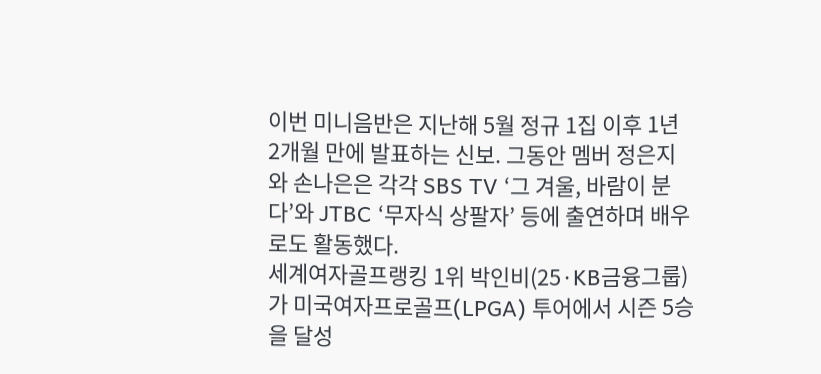이번 미니음반은 지난해 5월 정규 1집 이후 1년 2개월 만에 발표하는 신보. 그동안 멤버 정은지와 손나은은 각각 SBS TV ‘그 겨울, 바람이 분다’와 JTBC ‘무자식 상팔자’ 등에 출연하며 배우로도 활동했다.
세계여자골프랭킹 1위 박인비(25·KB금융그룹)가 미국여자프로골프(LPGA) 투어에서 시즌 5승을 달성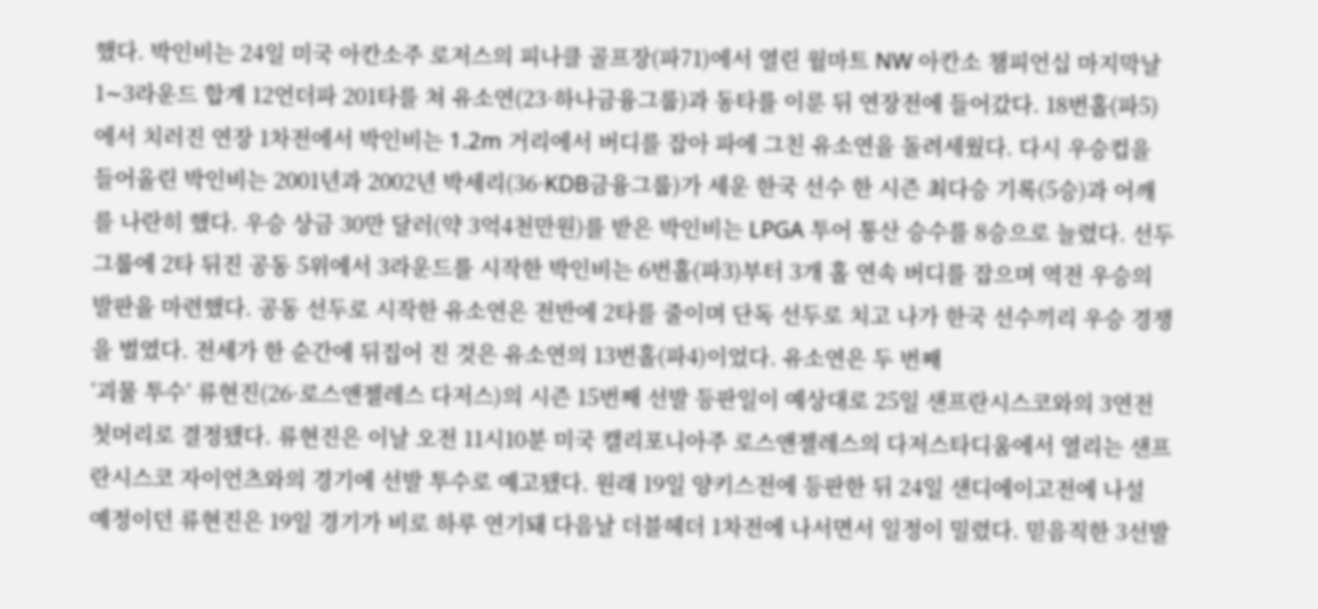했다. 박인비는 24일 미국 아칸소주 로저스의 피나클 골프장(파71)에서 열린 월마트 NW 아칸소 챔피언십 마지막날 1∼3라운드 합계 12언더파 201타를 쳐 유소연(23·하나금융그룹)과 동타를 이룬 뒤 연장전에 들어갔다. 18번홀(파5)에서 치러진 연장 1차전에서 박인비는 1.2m 거리에서 버디를 잡아 파에 그친 유소연을 돌려세웠다. 다시 우승컵을 들어올린 박인비는 2001년과 2002년 박세리(36·KDB금융그룹)가 세운 한국 선수 한 시즌 최다승 기록(5승)과 어깨를 나란히 했다. 우승 상금 30만 달러(약 3억4천만원)를 받은 박인비는 LPGA 투어 통산 승수를 8승으로 늘렸다. 선두 그룹에 2타 뒤진 공동 5위에서 3라운드를 시작한 박인비는 6번홀(파3)부터 3개 홀 연속 버디를 잡으며 역전 우승의 발판을 마련했다. 공동 선두로 시작한 유소연은 전반에 2타를 줄이며 단독 선두로 치고 나가 한국 선수끼리 우승 경쟁을 벌였다. 전세가 한 순간에 뒤집어 진 것은 유소연의 13번홀(파4)이었다. 유소연은 두 번째
‘괴물 투수’ 류현진(26·로스앤젤레스 다저스)의 시즌 15번째 선발 등판일이 예상대로 25일 샌프란시스코와의 3연전 첫머리로 결정됐다. 류현진은 이날 오전 11시10분 미국 캘리포니아주 로스앤젤레스의 다저스타디움에서 열리는 샌프란시스코 자이언츠와의 경기에 선발 투수로 예고됐다. 원래 19일 양키스전에 등판한 뒤 24일 샌디에이고전에 나설 예정이던 류현진은 19일 경기가 비로 하루 연기돼 다음날 더블헤더 1차전에 나서면서 일정이 밀렸다. 믿음직한 3선발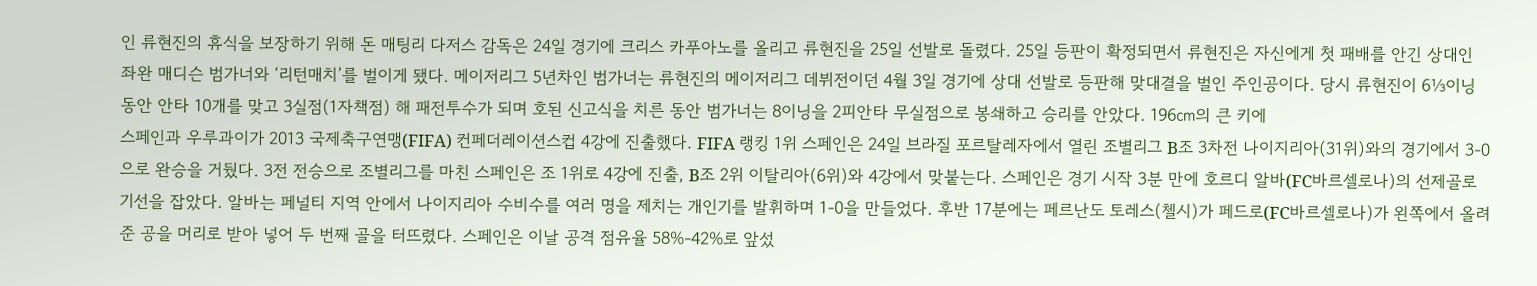인 류현진의 휴식을 보장하기 위해 돈 매팅리 다저스 감독은 24일 경기에 크리스 카푸아노를 올리고 류현진을 25일 선발로 돌렸다. 25일 등판이 확정되면서 류현진은 자신에게 첫 패배를 안긴 상대인 좌완 매디슨 범가너와 ‘리턴매치’를 벌이게 됐다. 메이저리그 5년차인 범가너는 류현진의 메이저리그 데뷔전이던 4월 3일 경기에 상대 선발로 등판해 맞대결을 벌인 주인공이다. 당시 류현진이 6⅓이닝 동안 안타 10개를 맞고 3실점(1자책점) 해 패전투수가 되며 호된 신고식을 치른 동안 범가너는 8이닝을 2피안타 무실점으로 봉쇄하고 승리를 안았다. 196㎝의 큰 키에
스페인과 우루과이가 2013 국제축구연맹(FIFA) 컨페더레이션스컵 4강에 진출했다. FIFA 랭킹 1위 스페인은 24일 브라질 포르탈레자에서 열린 조별리그 B조 3차전 나이지리아(31위)와의 경기에서 3-0으로 완승을 거뒀다. 3전 전승으로 조별리그를 마친 스페인은 조 1위로 4강에 진출, B조 2위 이탈리아(6위)와 4강에서 맞붙는다. 스페인은 경기 시작 3분 만에 호르디 알바(FC바르셀로나)의 선제골로 기선을 잡았다. 알바는 페널티 지역 안에서 나이지리아 수비수를 여러 명을 제치는 개인기를 발휘하며 1-0을 만들었다. 후반 17분에는 페르난도 토레스(첼시)가 페드로(FC바르셀로나)가 왼쪽에서 올려준 공을 머리로 받아 넣어 두 번째 골을 터뜨렸다. 스페인은 이날 공격 점유율 58%-42%로 앞섰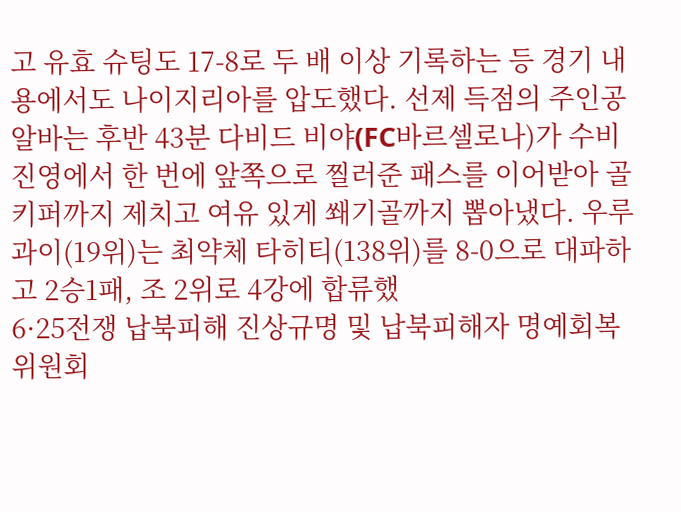고 유효 슈팅도 17-8로 두 배 이상 기록하는 등 경기 내용에서도 나이지리아를 압도했다. 선제 득점의 주인공 알바는 후반 43분 다비드 비야(FC바르셀로나)가 수비 진영에서 한 번에 앞쪽으로 찔러준 패스를 이어받아 골키퍼까지 제치고 여유 있게 쐐기골까지 뽑아냈다. 우루과이(19위)는 최약체 타히티(138위)를 8-0으로 대파하고 2승1패, 조 2위로 4강에 합류했
6·25전쟁 납북피해 진상규명 및 납북피해자 명예회복위원회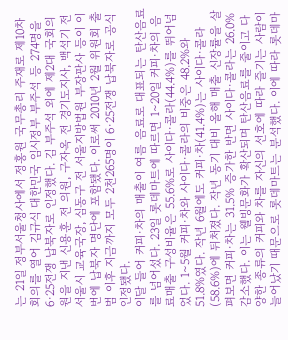는 21일 정부서울청사에서 정홍원 국무총리 주재로 제10차 회의를 열어 김규식 대한민국 임시정부 부주석 등 274명을 6·25전쟁 납북자로 인정했다. 김 부주석 외에 제2대 국회의원을 지낸 신용훈 전 의원, 구자옥 전 경기도지사, 백석기 전 서울시 교육국장, 심동구 전 서울지방법원 부장판사 등이 이번에 납북자 명단에 포함됐다. 이로써 2010년 2월 위원회 출범 이후 지금까지 모두 2천265명이 6·25전쟁 납북자로 공식 인정됐다.
이달 들어 커피·차의 매출이 여름 음료로 대표되는 탄산음료를 넘어섰다. 23일 롯데마트에 따르면 1∼20일 커피·차의 음료매출 구성비율은 55.6%로 사이다·콜라(44.4%)를 뛰어넘었다. 1∼5월 커피·차와 사이다·콜라의 비중은 48.2%와 51.8%였다. 작년 6월에도 커피·차(41.4%)는 사이다·콜라(58.6%)에 뒤처졌다. 작년 동기 대비 올해 매출 신장률을 살펴보면 커피·차는 31.5% 증가한 반면 사이다·콜라는 26.0% 감소했다. 이는 웰빙문화가 확산되며 탄산음료를 줄이고 다양한 종류의 커피와 차를 자신의 선호에 따라 즐기는 사람이 늘어났기 때문으로 롯데마트는 분석했다. 이에 따라 롯데마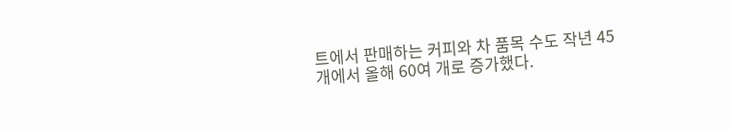트에서 판매하는 커피와 차 품목 수도 작년 45개에서 올해 60여 개로 증가했다.